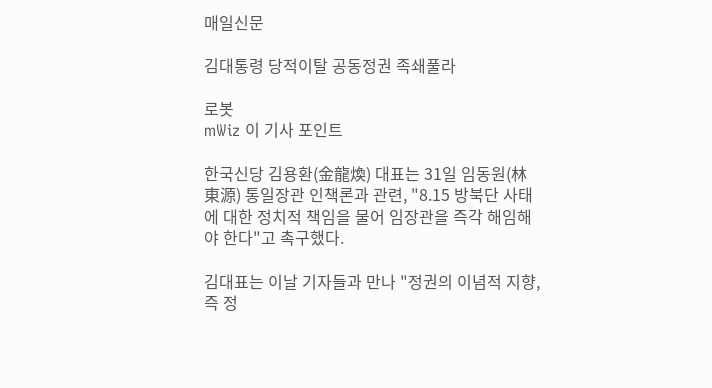매일신문

김대통령 당적이탈 공동정권 족쇄풀라

로봇
mWiz 이 기사 포인트

한국신당 김용환(金龍煥) 대표는 31일 임동원(林東源) 통일장관 인책론과 관련, "8.15 방북단 사태에 대한 정치적 책임을 물어 임장관을 즉각 해임해야 한다"고 촉구했다.

김대표는 이날 기자들과 만나 "정권의 이념적 지향, 즉 정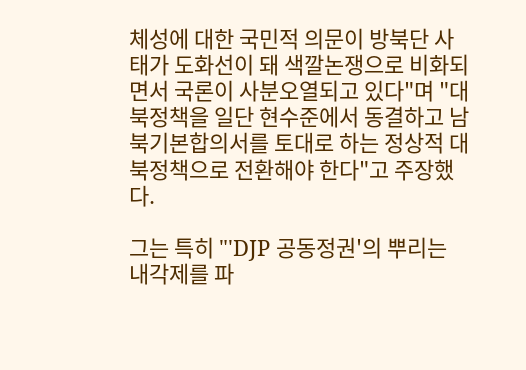체성에 대한 국민적 의문이 방북단 사태가 도화선이 돼 색깔논쟁으로 비화되면서 국론이 사분오열되고 있다"며 "대북정책을 일단 현수준에서 동결하고 남북기본합의서를 토대로 하는 정상적 대북정책으로 전환해야 한다"고 주장했다.

그는 특히 "'DJP 공동정권'의 뿌리는 내각제를 파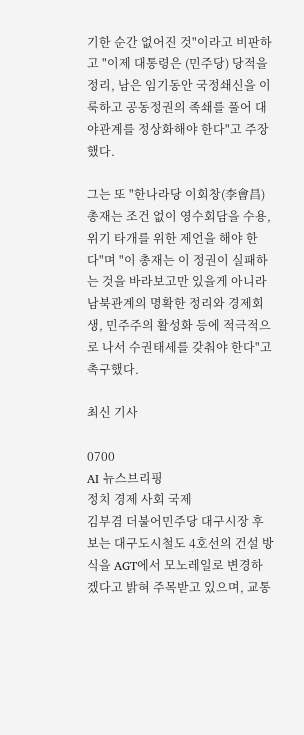기한 순간 없어진 것"이라고 비판하고 "이제 대통령은 (민주당) 당적을 정리, 남은 임기동안 국정쇄신을 이룩하고 공동정권의 족쇄를 풀어 대야관계를 정상화해야 한다"고 주장했다.

그는 또 "한나라당 이회창(李會昌) 총재는 조건 없이 영수회담을 수용, 위기 타개를 위한 제언을 해야 한다"며 "이 총재는 이 정권이 실패하는 것을 바라보고만 있을게 아니라 남북관계의 명확한 정리와 경제회생, 민주주의 활성화 등에 적극적으로 나서 수권태세를 갖춰야 한다"고 촉구했다.

최신 기사

0700
AI 뉴스브리핑
정치 경제 사회 국제
김부겸 더불어민주당 대구시장 후보는 대구도시철도 4호선의 건설 방식을 AGT에서 모노레일로 변경하겠다고 밝혀 주목받고 있으며, 교통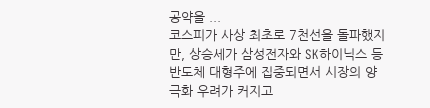공약을 ...
코스피가 사상 최초로 7천선을 돌파했지만, 상승세가 삼성전자와 SK하이닉스 등 반도체 대형주에 집중되면서 시장의 양극화 우려가 커지고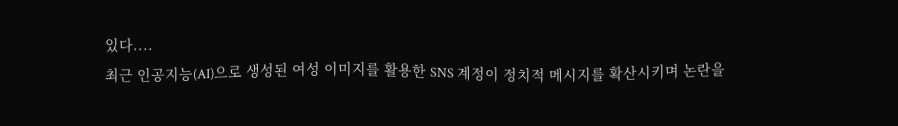있다....
최근 인공지능(AI)으로 생성된 여성 이미지를 활용한 SNS 계정이 정치적 메시지를 확산시키며 논란을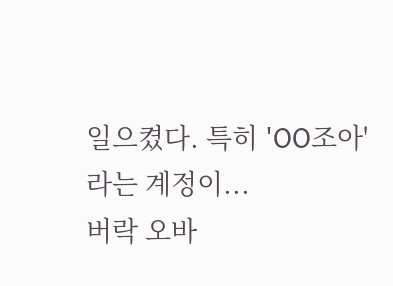일으켰다. 특히 'OO조아'라는 계정이...
버락 오바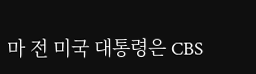마 전 미국 대통령은 CBS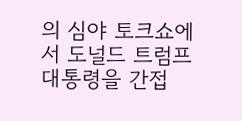의 심야 토크쇼에서 도널드 트럼프 대통령을 간접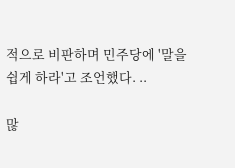적으로 비판하며 민주당에 '말을 쉽게 하라'고 조언했다. ..

많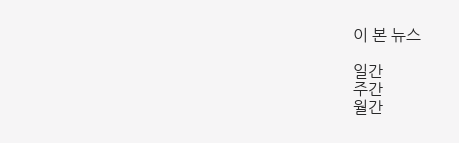이 본 뉴스

일간
주간
월간